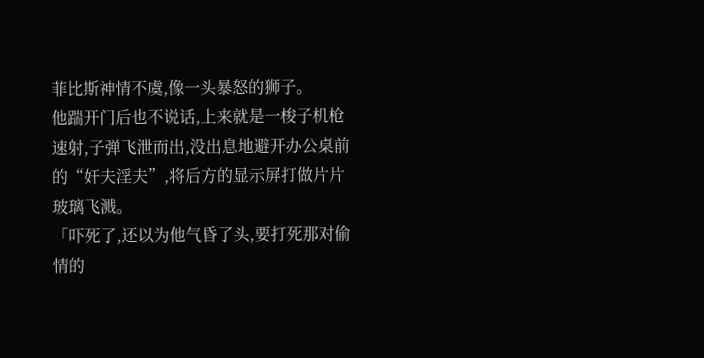菲比斯神情不虞,像一头暴怒的狮子。
他踹开门后也不说话,上来就是一梭子机枪速射,子弹飞泄而出,没出息地避开办公桌前的“奸夫淫夫”,将后方的显示屏打做片片玻璃飞溅。
「吓死了,还以为他气昏了头,要打死那对偷情的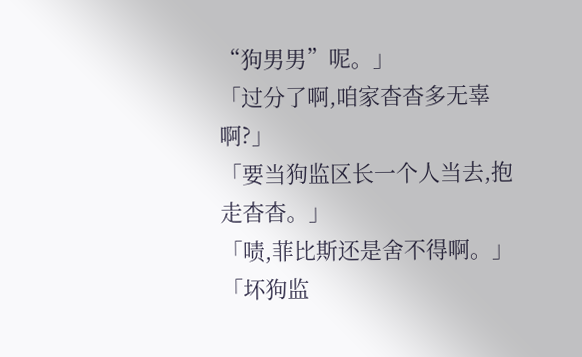“狗男男”呢。」
「过分了啊,咱家杳杳多无辜啊?」
「要当狗监区长一个人当去,抱走杳杳。」
「啧,菲比斯还是舍不得啊。」
「坏狗监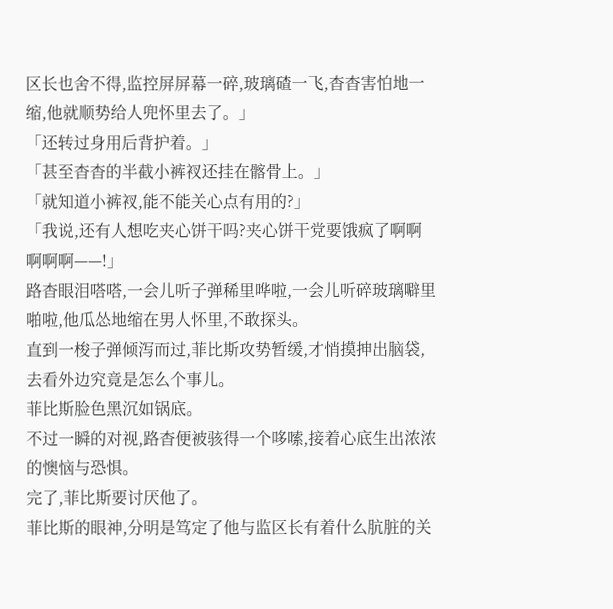区长也舍不得,监控屏屏幕一碎,玻璃碴一飞,杳杳害怕地一缩,他就顺势给人兜怀里去了。」
「还转过身用后背护着。」
「甚至杳杳的半截小裤衩还挂在髂骨上。」
「就知道小裤衩,能不能关心点有用的?」
「我说,还有人想吃夹心饼干吗?夹心饼干党要饿疯了啊啊啊啊啊——!」
路杳眼泪嗒嗒,一会儿听子弹稀里哗啦,一会儿听碎玻璃噼里啪啦,他瓜怂地缩在男人怀里,不敢探头。
直到一梭子弹倾泻而过,菲比斯攻势暂缓,才悄摸抻出脑袋,去看外边究竟是怎么个事儿。
菲比斯脸色黑沉如锅底。
不过一瞬的对视,路杳便被骇得一个哆嗦,接着心底生出浓浓的懊恼与恐惧。
完了,菲比斯要讨厌他了。
菲比斯的眼神,分明是笃定了他与监区长有着什么肮脏的关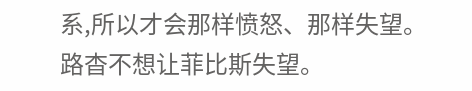系,所以才会那样愤怒、那样失望。
路杳不想让菲比斯失望。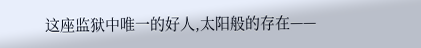这座监狱中唯一的好人,太阳般的存在——